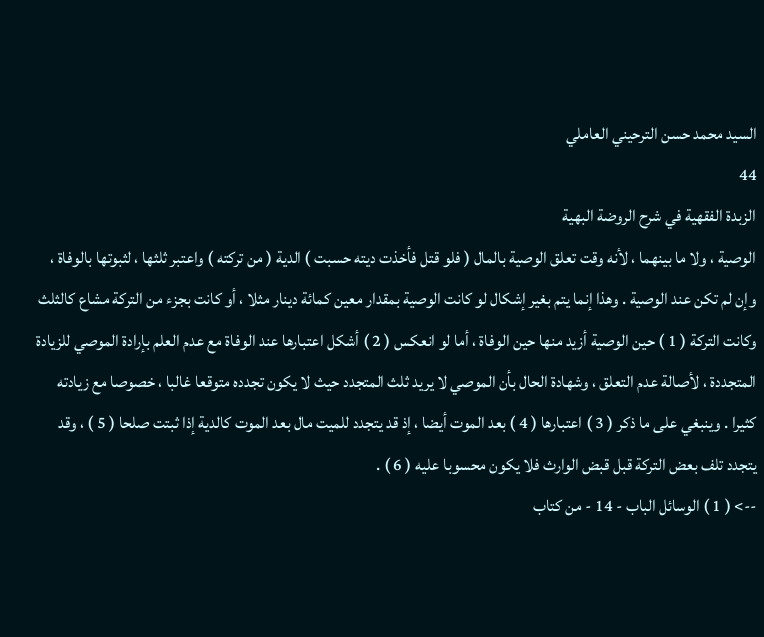السيد محمد حسن الترحيني العاملي
44
الزبدة الفقهية في شرح الروضة البهية
الوصية ، ولا ما بينهما ، لأنه وقت تعلق الوصية بالمال ( فلو قتل فأخذت ديته حسبت ) الدية ( من تركته ) واعتبر ثلثها ، لثبوتها بالوفاة ، وإن لم تكن عند الوصية . وهذا إنما يتم بغير إشكال لو كانت الوصية بمقدار معين كمائة دينار مثلا ، أو كانت بجزء من التركة مشاع كالثلث وكانت التركة ( 1 ) حين الوصية أزيد منها حين الوفاة ، أما لو انعكس ( 2 ) أشكل اعتبارها عند الوفاة مع عدم العلم بإرادة الموصي للزيادة المتجددة ، لأصالة عدم التعلق ، وشهادة الحال بأن الموصي لا يريد ثلث المتجدد حيث لا يكون تجدده متوقعا غالبا ، خصوصا مع زيادته كثيرا . وينبغي على ما ذكر ( 3 ) اعتبارها ( 4 ) بعد الموت أيضا ، إذ قد يتجدد للميت مال بعد الموت كالدية إذا ثبتت صلحا ( 5 ) ، وقد يتجدد تلف بعض التركة قبل قبض الوارث فلا يكون محسوبا عليه ( 6 ) .
--> ( 1 ) الوسائل الباب - 14 - من كتاب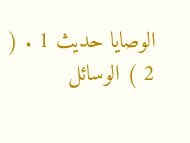الوصايا حديث 1 . ( 2 ) الوسائل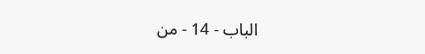الباب - 14 - من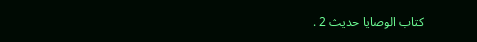كتاب الوصايا حديث 2 .